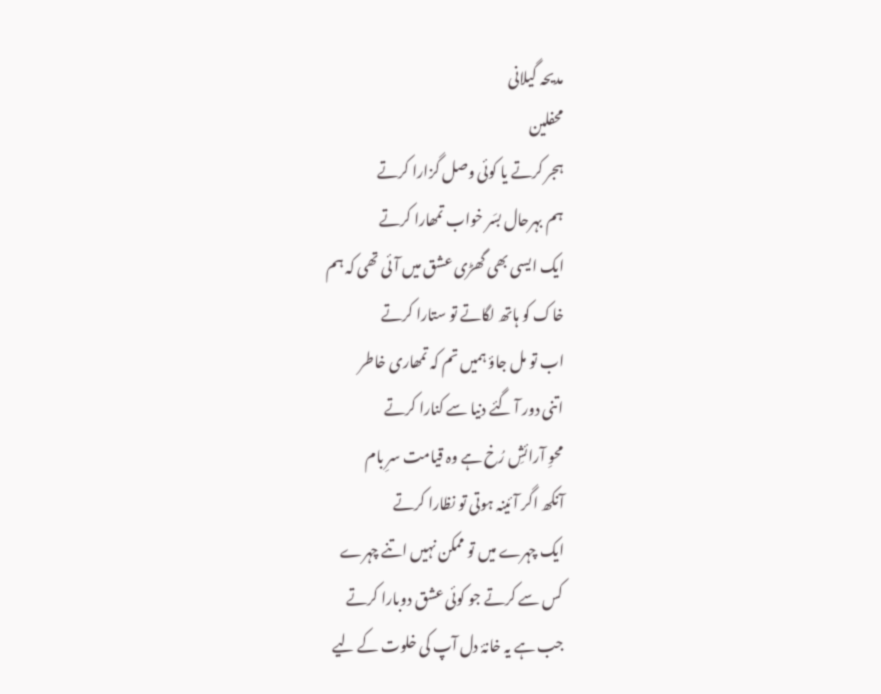مدیحہ گیلانی
محفلین
ہجر کرتے یا کوئی وصل گزارا کرتے
ہم بہرحال بسَر خواب تمھارا کرتے
ایک ایسی بھی گھڑی عشق میں آئی تھی کہ ہم
خاک کو ہاتھ لگاتے تو ستارا کرتے
اب تو مل جاؤ ہمیں تم کہ تمھاری خاطر
اتنی دور آ گئے دنیا سے کنارا کرتے
محوِ آرائشِ رُخ ہے وہ قیامت سرِ بام
آنکھ اگر آئینہ ہوتی تو نظارا کرتے
ایک چہرے میں تو ممکن نہیں اتنے چہرے
کس سے کرتے جو کوئی عشق دوبارا کرتے
جب ہے یہ خانۂ دل آپ کی خلوت کے لیے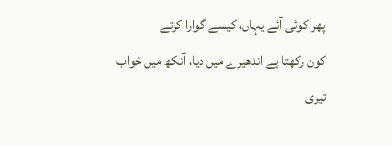پھر کوئی آئے یہاں، کیسے گوارا کرتے
کون رکھتا ہے اندھیرے میں دیا، آنکھ میں خواب
تیری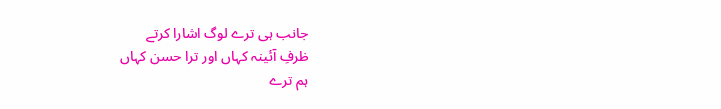جانب ہی ترے لوگ اشارا کرتے
ظرفِ آئینہ کہاں اور ترا حسن کہاں
ہم ترے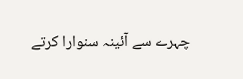چہرے سے آئینہ سنوارا کرتے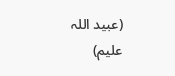(عبید اللہ علیم)